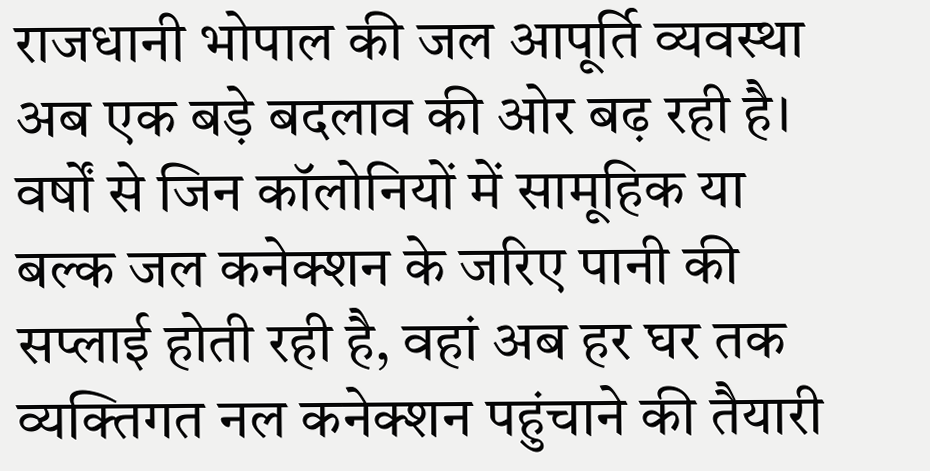राजधानी भोपाल की जल आपूर्ति व्यवस्था अब एक बड़े बदलाव की ओर बढ़ रही है। वर्षों से जिन कॉलोनियों में सामूहिक या बल्क जल कनेक्शन के जरिए पानी की सप्लाई होती रही है, वहां अब हर घर तक व्यक्तिगत नल कनेक्शन पहुंचाने की तैयारी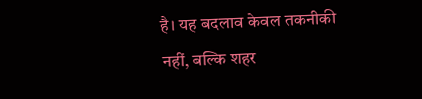है। यह बदलाव केवल तकनीकी नहीं, बल्कि शहर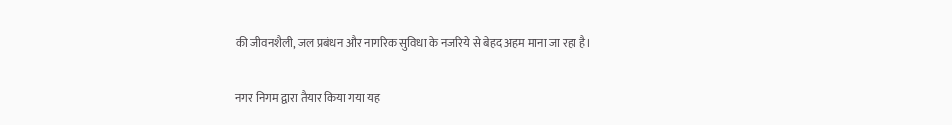की जीवनशैली, जल प्रबंधन और नागरिक सुविधा के नजरिये से बेहद अहम माना जा रहा है।

नगर निगम द्वारा तैयार किया गया यह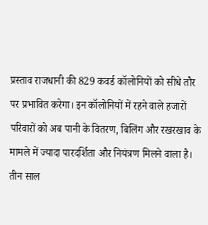प्रस्ताव राजधानी की 829 कवर्ड कॉलोनियों को सीधे तौर पर प्रभावित करेगा। इन कॉलोनियों में रहने वाले हजारों परिवारों को अब पानी के वितरण, बिलिंग और रखरखाव के मामले में ज्यादा पारदर्शिता और नियंत्रण मिलने वाला है।
तीन साल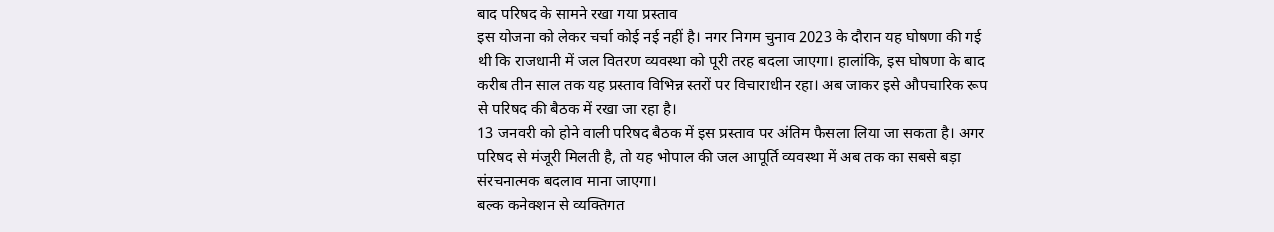बाद परिषद के सामने रखा गया प्रस्ताव
इस योजना को लेकर चर्चा कोई नई नहीं है। नगर निगम चुनाव 2023 के दौरान यह घोषणा की गई थी कि राजधानी में जल वितरण व्यवस्था को पूरी तरह बदला जाएगा। हालांकि, इस घोषणा के बाद करीब तीन साल तक यह प्रस्ताव विभिन्न स्तरों पर विचाराधीन रहा। अब जाकर इसे औपचारिक रूप से परिषद की बैठक में रखा जा रहा है।
13 जनवरी को होने वाली परिषद बैठक में इस प्रस्ताव पर अंतिम फैसला लिया जा सकता है। अगर परिषद से मंजूरी मिलती है, तो यह भोपाल की जल आपूर्ति व्यवस्था में अब तक का सबसे बड़ा संरचनात्मक बदलाव माना जाएगा।
बल्क कनेक्शन से व्यक्तिगत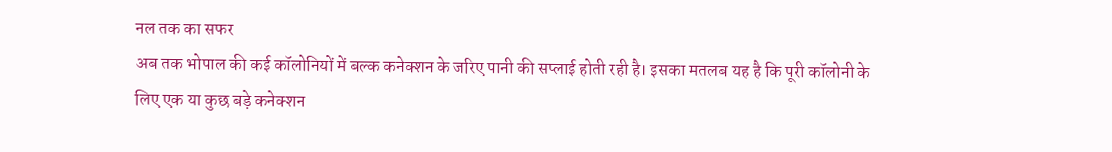नल तक का सफर
अब तक भोपाल की कई कॉलोनियों में बल्क कनेक्शन के जरिए पानी की सप्लाई होती रही है। इसका मतलब यह है कि पूरी कॉलोनी के लिए एक या कुछ बड़े कनेक्शन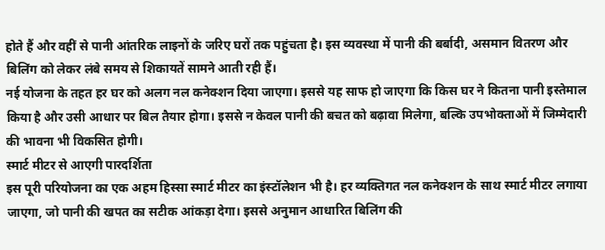होते हैं और वहीं से पानी आंतरिक लाइनों के जरिए घरों तक पहुंचता है। इस व्यवस्था में पानी की बर्बादी, असमान वितरण और बिलिंग को लेकर लंबे समय से शिकायतें सामने आती रही हैं।
नई योजना के तहत हर घर को अलग नल कनेक्शन दिया जाएगा। इससे यह साफ हो जाएगा कि किस घर ने कितना पानी इस्तेमाल किया है और उसी आधार पर बिल तैयार होगा। इससे न केवल पानी की बचत को बढ़ावा मिलेगा, बल्कि उपभोक्ताओं में जिम्मेदारी की भावना भी विकसित होगी।
स्मार्ट मीटर से आएगी पारदर्शिता
इस पूरी परियोजना का एक अहम हिस्सा स्मार्ट मीटर का इंस्टॉलेशन भी है। हर व्यक्तिगत नल कनेक्शन के साथ स्मार्ट मीटर लगाया जाएगा, जो पानी की खपत का सटीक आंकड़ा देगा। इससे अनुमान आधारित बिलिंग की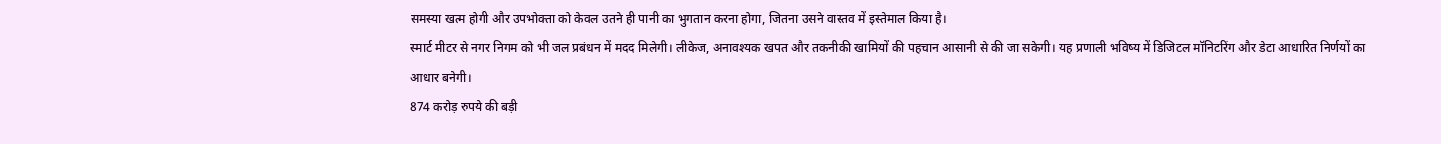समस्या खत्म होगी और उपभोक्ता को केवल उतने ही पानी का भुगतान करना होगा, जितना उसने वास्तव में इस्तेमाल किया है।
स्मार्ट मीटर से नगर निगम को भी जल प्रबंधन में मदद मिलेगी। लीकेज, अनावश्यक खपत और तकनीकी खामियों की पहचान आसानी से की जा सकेगी। यह प्रणाली भविष्य में डिजिटल मॉनिटरिंग और डेटा आधारित निर्णयों का आधार बनेगी।
874 करोड़ रुपये की बड़ी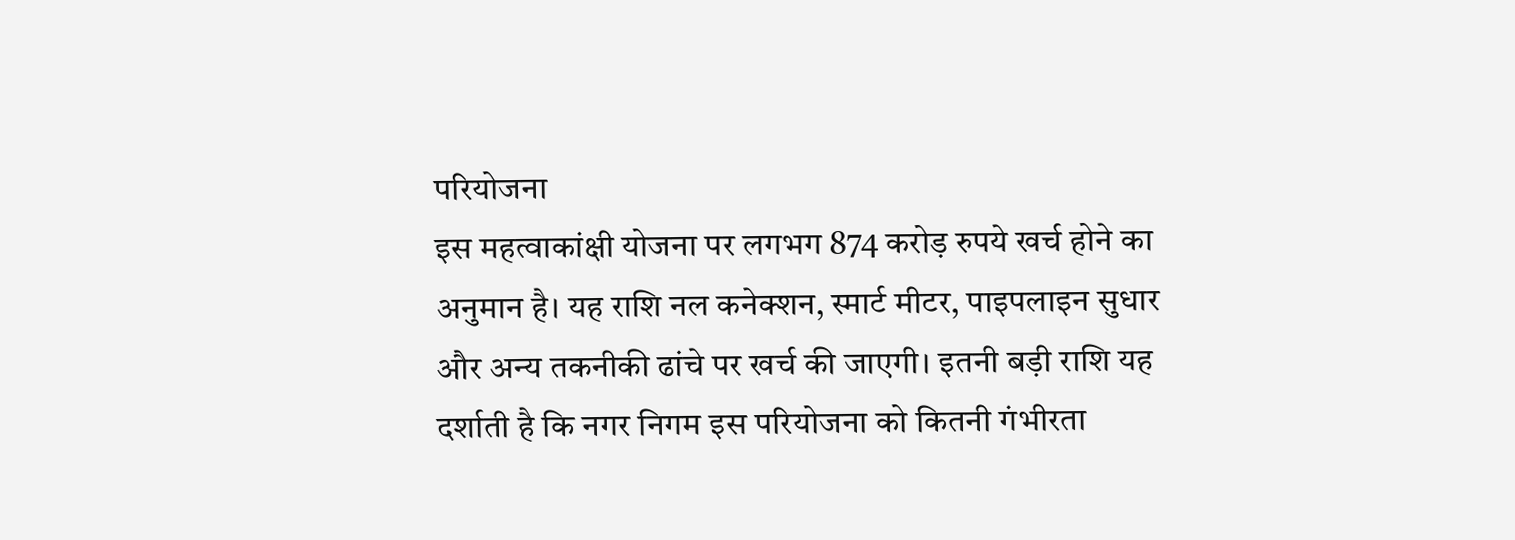परियोजना
इस महत्वाकांक्षी योजना पर लगभग 874 करोड़ रुपये खर्च होने का अनुमान है। यह राशि नल कनेक्शन, स्मार्ट मीटर, पाइपलाइन सुधार और अन्य तकनीकी ढांचे पर खर्च की जाएगी। इतनी बड़ी राशि यह दर्शाती है कि नगर निगम इस परियोजना को कितनी गंभीरता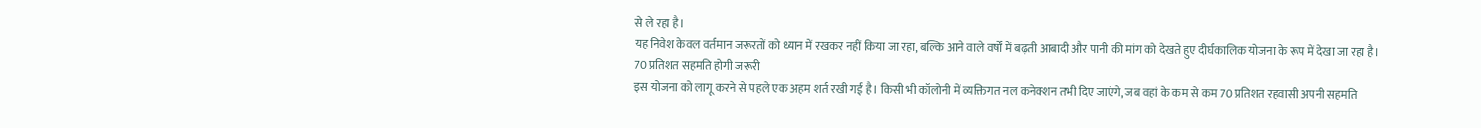से ले रहा है।
यह निवेश केवल वर्तमान जरूरतों को ध्यान में रखकर नहीं किया जा रहा, बल्कि आने वाले वर्षों में बढ़ती आबादी और पानी की मांग को देखते हुए दीर्घकालिक योजना के रूप में देखा जा रहा है।
70 प्रतिशत सहमति होगी जरूरी
इस योजना को लागू करने से पहले एक अहम शर्त रखी गई है। किसी भी कॉलोनी में व्यक्तिगत नल कनेक्शन तभी दिए जाएंगे, जब वहां के कम से कम 70 प्रतिशत रहवासी अपनी सहमति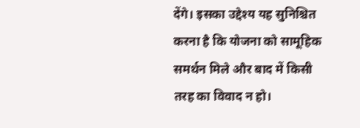देंगे। इसका उद्देश्य यह सुनिश्चित करना है कि योजना को सामूहिक समर्थन मिले और बाद में किसी तरह का विवाद न हो।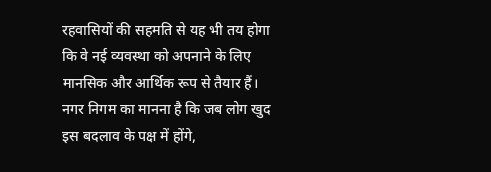रहवासियों की सहमति से यह भी तय होगा कि वे नई व्यवस्था को अपनाने के लिए मानसिक और आर्थिक रूप से तैयार हैं। नगर निगम का मानना है कि जब लोग खुद इस बदलाव के पक्ष में होंगे,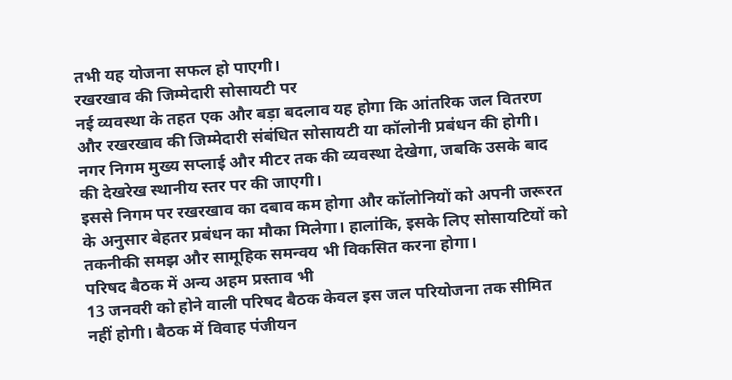तभी यह योजना सफल हो पाएगी।
रखरखाव की जिम्मेदारी सोसायटी पर
नई व्यवस्था के तहत एक और बड़ा बदलाव यह होगा कि आंतरिक जल वितरण और रखरखाव की जिम्मेदारी संबंधित सोसायटी या कॉलोनी प्रबंधन की होगी। नगर निगम मुख्य सप्लाई और मीटर तक की व्यवस्था देखेगा, जबकि उसके बाद की देखरेख स्थानीय स्तर पर की जाएगी।
इससे निगम पर रखरखाव का दबाव कम होगा और कॉलोनियों को अपनी जरूरत के अनुसार बेहतर प्रबंधन का मौका मिलेगा। हालांकि, इसके लिए सोसायटियों को तकनीकी समझ और सामूहिक समन्वय भी विकसित करना होगा।
परिषद बैठक में अन्य अहम प्रस्ताव भी
13 जनवरी को होने वाली परिषद बैठक केवल इस जल परियोजना तक सीमित नहीं होगी। बैठक में विवाह पंजीयन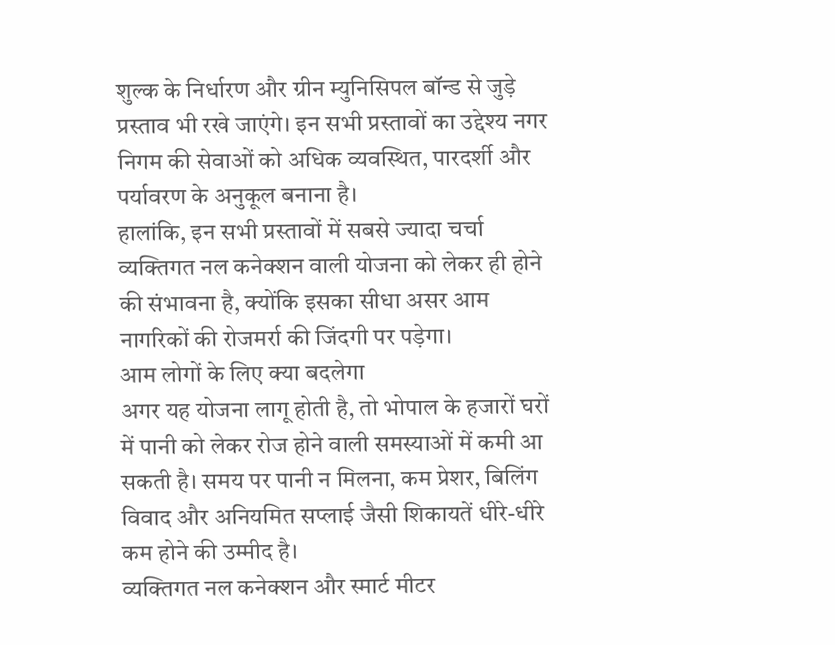शुल्क के निर्धारण और ग्रीन म्युनिसिपल बॉन्ड से जुड़े प्रस्ताव भी रखे जाएंगे। इन सभी प्रस्तावों का उद्देश्य नगर निगम की सेवाओं को अधिक व्यवस्थित, पारदर्शी और पर्यावरण के अनुकूल बनाना है।
हालांकि, इन सभी प्रस्तावों में सबसे ज्यादा चर्चा व्यक्तिगत नल कनेक्शन वाली योजना को लेकर ही होने की संभावना है, क्योंकि इसका सीधा असर आम नागरिकों की रोजमर्रा की जिंदगी पर पड़ेगा।
आम लोगों के लिए क्या बदलेगा
अगर यह योजना लागू होती है, तो भोपाल के हजारों घरों में पानी को लेकर रोज होने वाली समस्याओं में कमी आ सकती है। समय पर पानी न मिलना, कम प्रेशर, बिलिंग विवाद और अनियमित सप्लाई जैसी शिकायतें धीरे-धीरे कम होने की उम्मीद है।
व्यक्तिगत नल कनेक्शन और स्मार्ट मीटर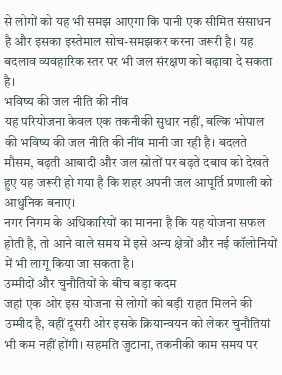से लोगों को यह भी समझ आएगा कि पानी एक सीमित संसाधन है और इसका इस्तेमाल सोच-समझकर करना जरूरी है। यह बदलाव व्यवहारिक स्तर पर भी जल संरक्षण को बढ़ावा दे सकता है।
भविष्य की जल नीति की नींव
यह परियोजना केवल एक तकनीकी सुधार नहीं, बल्कि भोपाल की भविष्य की जल नीति की नींव मानी जा रही है। बदलते मौसम, बढ़ती आबादी और जल स्रोतों पर बढ़ते दबाव को देखते हुए यह जरूरी हो गया है कि शहर अपनी जल आपूर्ति प्रणाली को आधुनिक बनाए।
नगर निगम के अधिकारियों का मानना है कि यह योजना सफल होती है, तो आने वाले समय में इसे अन्य क्षेत्रों और नई कॉलोनियों में भी लागू किया जा सकता है।
उम्मीदों और चुनौतियों के बीच बड़ा कदम
जहां एक ओर इस योजना से लोगों को बड़ी राहत मिलने की उम्मीद है, वहीं दूसरी ओर इसके क्रियान्वयन को लेकर चुनौतियां भी कम नहीं होंगी। सहमति जुटाना, तकनीकी काम समय पर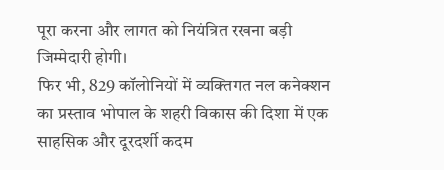पूरा करना और लागत को नियंत्रित रखना बड़ी जिम्मेदारी होगी।
फिर भी, 829 कॉलोनियों में व्यक्तिगत नल कनेक्शन का प्रस्ताव भोपाल के शहरी विकास की दिशा में एक साहसिक और दूरदर्शी कदम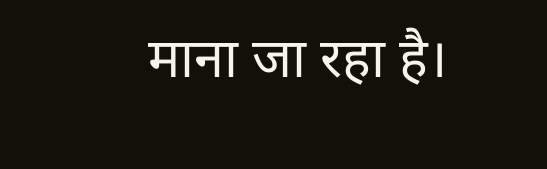माना जा रहा है।